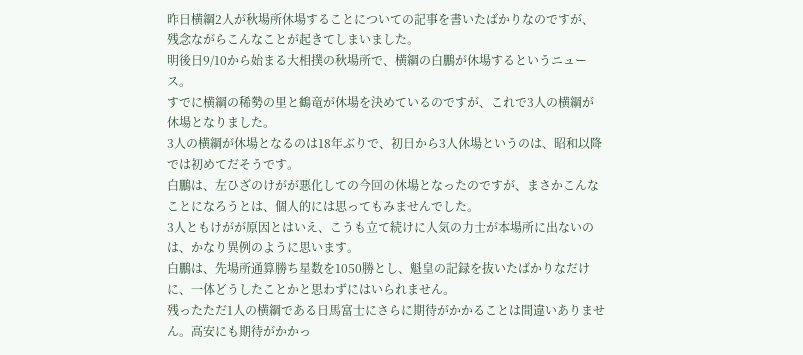昨日横綱2人が秋場所休場することについての記事を書いたばかりなのですが、残念ながらこんなことが起きてしまいました。
明後日9/10から始まる大相撲の秋場所で、横綱の白鵬が休場するというニュース。
すでに横綱の稀勢の里と鶴竜が休場を決めているのですが、これで3人の横綱が休場となりました。
3人の横綱が休場となるのは18年ぶりで、初日から3人休場というのは、昭和以降では初めてだそうです。
白鵬は、左ひざのけがが悪化しての今回の休場となったのですが、まさかこんなことになろうとは、個人的には思ってもみませんでした。
3人ともけがが原因とはいえ、こうも立て続けに人気の力士が本場所に出ないのは、かなり異例のように思います。
白鵬は、先場所通算勝ち星数を1050勝とし、魁皇の記録を抜いたばかりなだけに、一体どうしたことかと思わずにはいられません。
残ったただ1人の横綱である日馬富士にさらに期待がかかることは間違いありません。高安にも期待がかかっ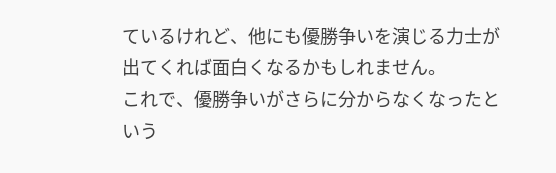ているけれど、他にも優勝争いを演じる力士が出てくれば面白くなるかもしれません。
これで、優勝争いがさらに分からなくなったという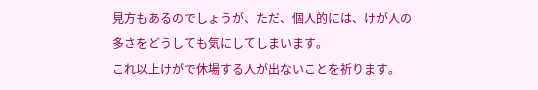見方もあるのでしょうが、ただ、個人的には、けが人の多さをどうしても気にしてしまいます。
これ以上けがで休場する人が出ないことを祈ります。